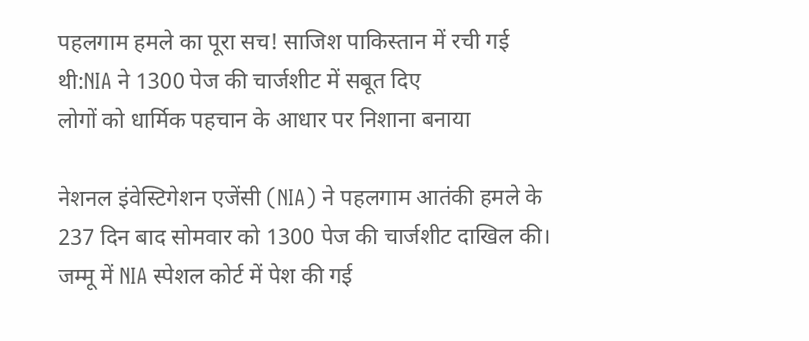पहलगाम हमले का पूरा सच! साजिश पाकिस्तान में रची गई थी:NIA ने 1300 पेज की चार्जशीट में सबूत दिए
लोगों को धार्मिक पहचान के आधार पर निशाना बनाया

नेशनल इंवेस्टिगेशन एजेंसी (NIA) ने पहलगाम आतंकी हमले के 237 दिन बाद सोमवार को 1300 पेज की चार्जशीट दाखिल की। जम्मू में NIA स्पेशल कोर्ट में पेश की गई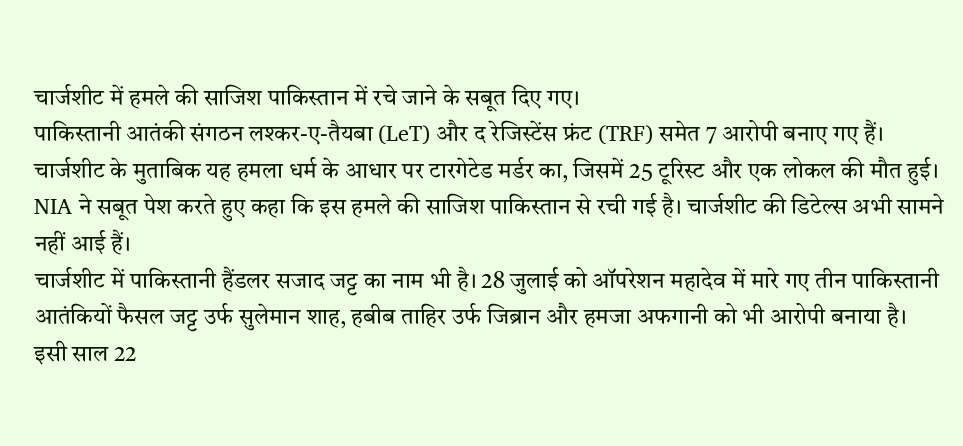चार्जशीट में हमले की साजिश पाकिस्तान में रचे जाने के सबूत दिए गए।
पाकिस्तानी आतंकी संगठन लश्कर-ए-तैयबा (LeT) और द रेजिस्टेंस फ्रंट (TRF) समेत 7 आरोपी बनाए गए हैं।
चार्जशीट के मुताबिक यह हमला धर्म के आधार पर टारगेटेड मर्डर का, जिसमें 25 टूरिस्ट और एक लोकल की मौत हुई। NIA ने सबूत पेश करते हुए कहा कि इस हमले की साजिश पाकिस्तान से रची गई है। चार्जशीट की डिटेल्स अभी सामने नहीं आई हैं।
चार्जशीट में पाकिस्तानी हैंडलर सजाद जट्ट का नाम भी है। 28 जुलाई को ऑपरेशन महादेव में मारे गए तीन पाकिस्तानी आतंकियों फैसल जट्ट उर्फ सुलेमान शाह, हबीब ताहिर उर्फ जिब्रान और हमजा अफगानी को भी आरोपी बनाया है।
इसी साल 22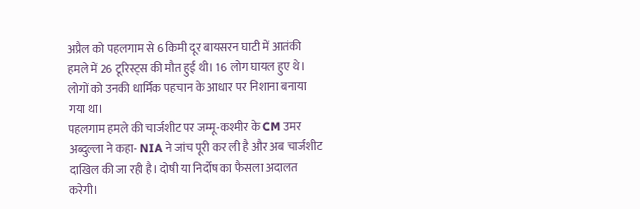अप्रैल को पहलगाम से 6 किमी दूर बायसरन घाटी में आतंकी हमले में 26 टूरिस्ट्स की मौत हुई थी। 16 लोग घायल हुए थे। लोगों को उनकी धार्मिक पहचान के आधार पर निशाना बनाया गया था।
पहलगाम हमले की चार्जशीट पर जम्मू-कश्मीर के CM उमर अब्दुल्ला ने कहा- NIA ने जांच पूरी कर ली है और अब चार्जशीट दाखिल की जा रही है। दोषी या निर्दोष का फैसला अदालत करेगी।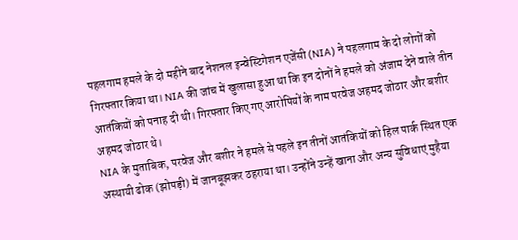पहलगाम हमले के दो महीने बाद नेशनल इन्वेस्टिगेशन एजेंसी (NIA) ने पहलगाम के दो लोगों को गिरफ्तार किया था। NIA की जांच में खुलासा हुआ था कि इन दोनों ने हमले को अंजाम देने वाले तीन आतंकियों को पनाह दी थी। गिरफ्तार किए गए आरोपियों के नाम परवेज अहमद जोठार और बशीर अहमद जोठार थे।
NIA के मुताबिक, परवेज और बशीर ने हमले से पहले इन तीनों आतंकियों को हिल पार्क स्थित एक अस्थायी ढोक (झोपड़ी) में जानबूझकर ठहराया था। उन्होंने उन्हें खाना और अन्य सुविधाएं मुहैया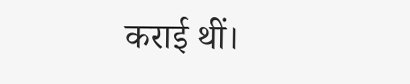कराई थीं।